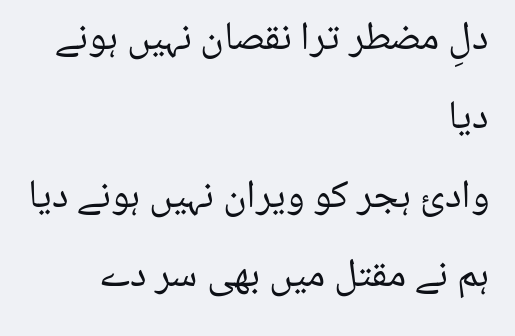دلِ مضطر ترا نقصان نہیں ہونے دیا
وادئ ہجر کو ویران نہیں ہونے دیا
ہم نے مقتل میں بھی سر دے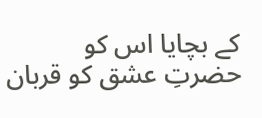کے بچایا اس کو
حضرتِ عشق کو قربان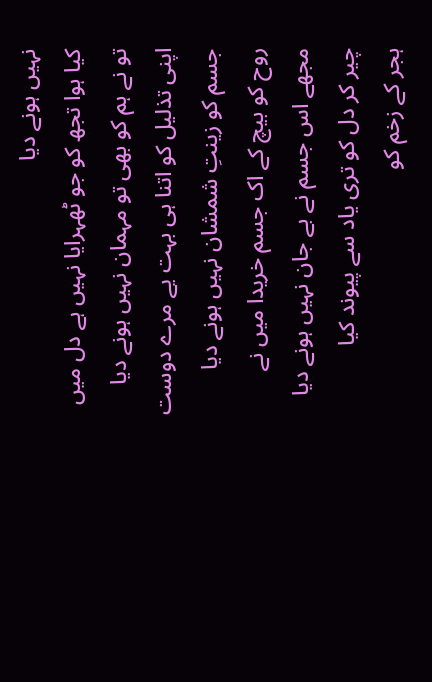نہیں ہونے دیا
کیا ہوا تجھ کو جو ٹھہرایا نہیں ہے دل میں
تو نے ہم کو بھی تو مہمان نہیں ہونے دیا
اپنی تذلیل کو اتنا ہی بہت یے مرے دوست
جسم کو زینتِ شمشان نہیں ہونے دیا
روح کو بیچ کے اک جسم خریدا میں نے
مجھے اس جسم نے بے جان نہیں ہونے دیا
چیر کر دل کو تری یاد سے پیوند کیا
ہجر کے زخم کو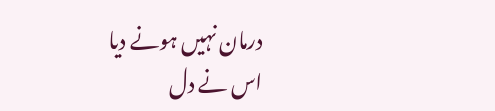درمان نہیں ہونے دیا
اس نے دل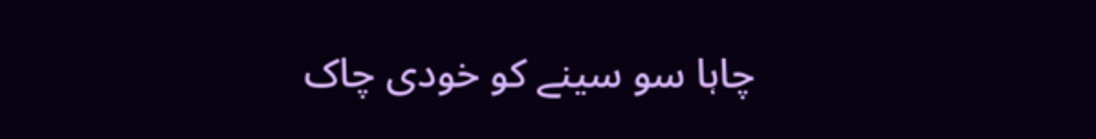چاہا سو سینے کو خودی چاک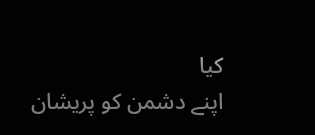کیا
اپنے دشمن کو پریشان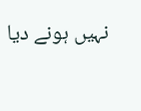نہیں ہونے دیا